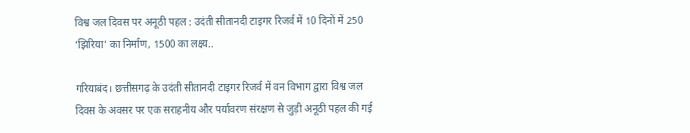विश्व जल दिवस पर अनूठी पहल : उदंती सीतानदी टाइगर रिजर्व में 10 दिनों में 250 ‘झिरिया’ का निर्माण, 1500 का लक्ष्य..

गरियाबंद। छत्तीसगढ़ के उदंती सीतानदी टाइगर रिजर्व में वन विभाग द्वारा विश्व जल दिवस के अवसर पर एक सराहनीय और पर्यावरण संरक्षण से जुड़ी अनूठी पहल की गई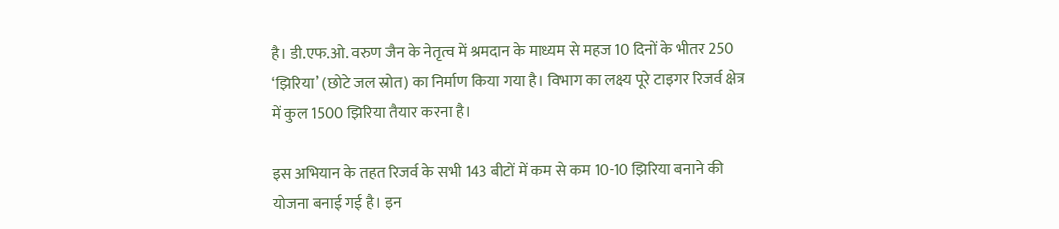है। डी.एफ.ओ. वरुण जैन के नेतृत्व में श्रमदान के माध्यम से महज 10 दिनों के भीतर 250 ‘झिरिया’ (छोटे जल स्रोत) का निर्माण किया गया है। विभाग का लक्ष्य पूरे टाइगर रिजर्व क्षेत्र में कुल 1500 झिरिया तैयार करना है।

इस अभियान के तहत रिजर्व के सभी 143 बीटों में कम से कम 10-10 झिरिया बनाने की योजना बनाई गई है। इन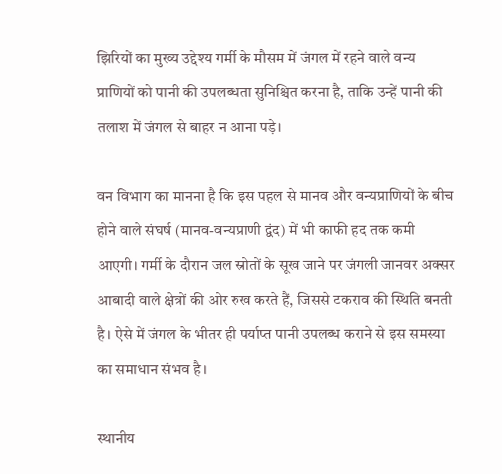झिरियों का मुख्य उद्देश्य गर्मी के मौसम में जंगल में रहने वाले वन्य प्राणियों को पानी की उपलब्धता सुनिश्चित करना है, ताकि उन्हें पानी की तलाश में जंगल से बाहर न आना पड़े।

वन विभाग का मानना है कि इस पहल से मानव और वन्यप्राणियों के बीच होने वाले संघर्ष (मानव-वन्यप्राणी द्वंद) में भी काफी हद तक कमी आएगी। गर्मी के दौरान जल स्रोतों के सूख जाने पर जंगली जानवर अक्सर आबादी वाले क्षेत्रों की ओर रुख करते हैं, जिससे टकराव की स्थिति बनती है। ऐसे में जंगल के भीतर ही पर्याप्त पानी उपलब्ध कराने से इस समस्या का समाधान संभव है।

स्थानीय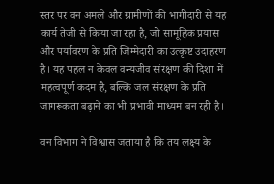स्तर पर वन अमले और ग्रामीणों की भागीदारी से यह कार्य तेजी से किया जा रहा है, जो सामूहिक प्रयास और पर्यावरण के प्रति जिम्मेदारी का उत्कृष्ट उदाहरण है। यह पहल न केवल वन्यजीव संरक्षण की दिशा में महत्वपूर्ण कदम है, बल्कि जल संरक्षण के प्रति जागरूकता बढ़ाने का भी प्रभावी माध्यम बन रही है।

वन विभाग ने विश्वास जताया है कि तय लक्ष्य के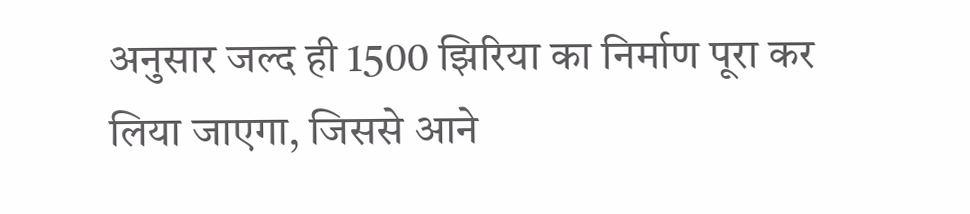अनुसार जल्द ही 1500 झिरिया का निर्माण पूरा कर लिया जाएगा, जिससे आने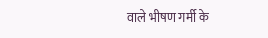वाले भीषण गर्मी के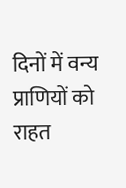दिनों में वन्य प्राणियों को राहत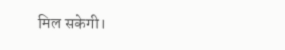मिल सकेगी।